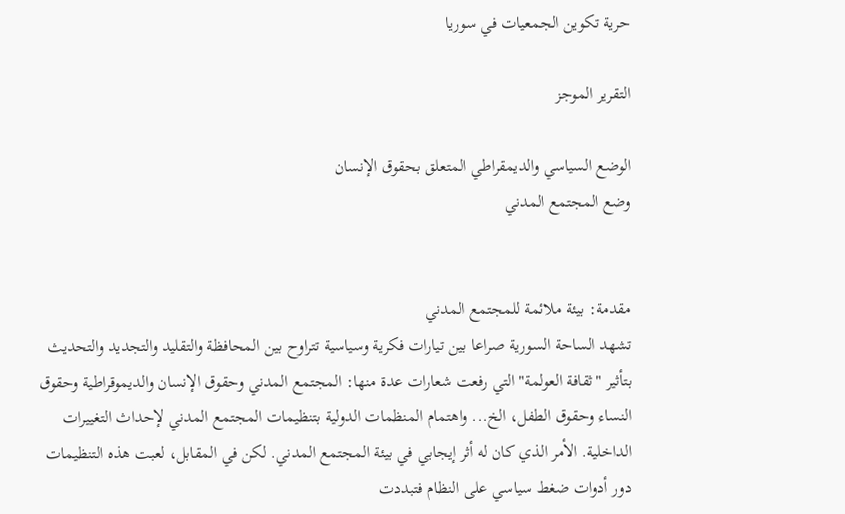حرية تكوين الجمعيات في سوريا

التقرير الموجز

الوضع السياسي والديمقراطي المتعلق بحقوق الإنسان
وضع المجتمع المدني


مقدمة: بيئة ملائمة للمجتمع المدني
تشهد الساحة السورية صراعا بين تيارات فكرية وسياسية تتراوح بين المحافظة والتقليد والتجديد والتحديث بتأثير "ثقافة العولمة" التي رفعت شعارات عدة منها: المجتمع المدني وحقوق الإنسان والديموقراطية وحقوق النساء وحقوق الطفل، الخ... واهتمام المنظمات الدولية بتنظيمات المجتمع المدني لإحداث التغييرات الداخلية. الأمر الذي كان له أثر إيجابي في بيئة المجتمع المدني. لكن في المقابل، لعبت هذه التنظيمات دور أدوات ضغط سياسي على النظام فتبددت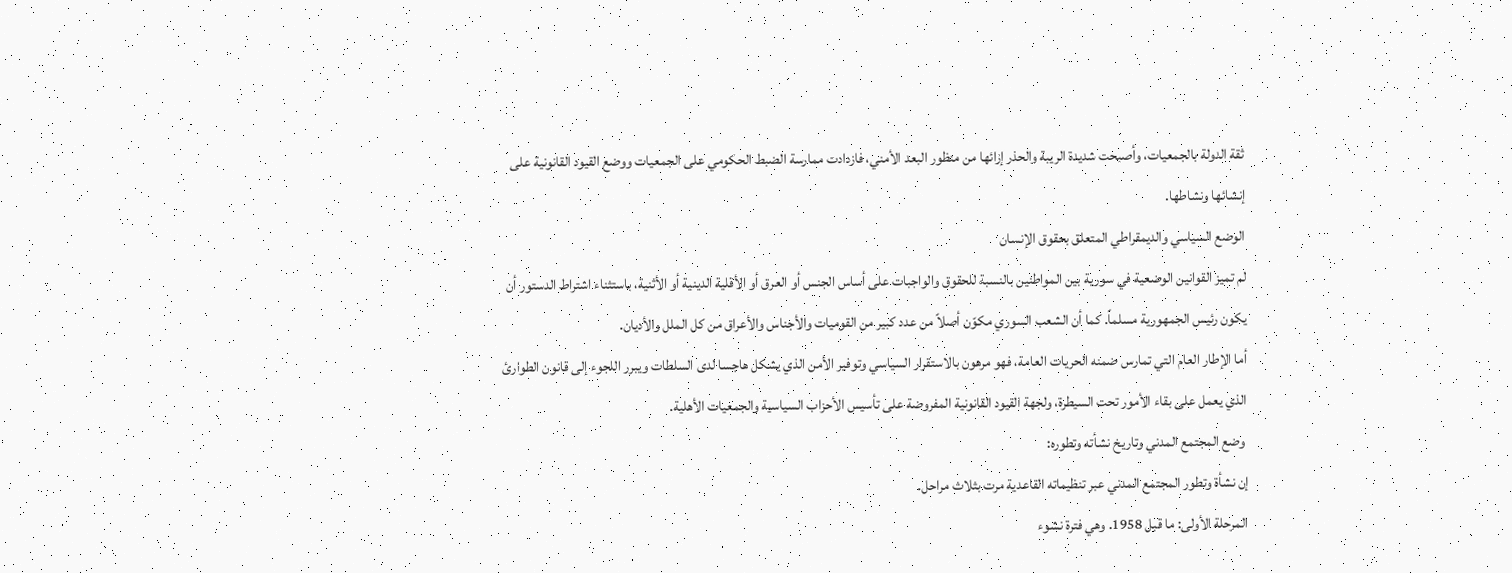ثقة الدولة بالجمعيات، وأصبحت شديدة الريبة والحذر إزائها من منظور البعد الأمني، فازدادت ممارسة الضبط الحكومي على الجمعيات ووضع القيود القانونية على إنشائها ونشاطها.
الوضع السياسي والديمقراطي المتعلق بحقوق الإنسان
لم تميز القوانين الوضعية في سورية بين المواطنين بالنسبة للحقوق والواجبات على أساس الجنس أو العرق أو الأقلية الدينية أو الأثنية، باستثناء اشتراط الدستور أن يكون رئيس الجمهورية مسلماً. كما أن الشعب السوري مكوّن أصلاً من عدد كبير من القوميات والأجناس والأعراق من كل الملل والأديان.
أما الإطار العام التي تمارس ضمنه الحريات العامة، فهو مرهون بالاستقرار السياسي وتوفير الأمن الذي يشكل هاجسا لدى السلطات ويبرر اللجوء إلى قانون الطوارئ الذي يعمل على بقاء الأمور تحت السيطرة، ولجهة القيود القانونية المفروضة على تأسيس الأحزاب السياسية والجمعيات الأهلية.
 وضع المجتمع المدني وتاريخ نشأته وتطوره:
إن نشأة وتطور المجتمع المدني عبر تنظيماته القاعدية مرت بثلاث مراحل.
المرحلة الأولى: ما قبل 1958. وهي فترة نشوء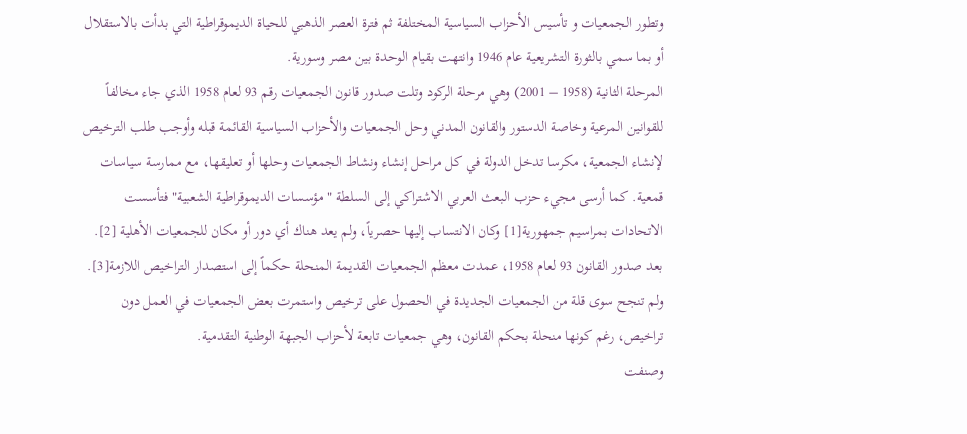وتطور الجمعيات و تأسيس الأحزاب السياسية المختلفة ثم فترة العصر الذهبي للحياة الديموقراطية التي بدأت بالاستقلال أو بما سمي بالثورة التشريعية عام 1946 وانتهت بقيام الوحدة بين مصر وسورية.
المرحلة الثانية (1958 – 2001) وهي مرحلة الركود وتلت صدور قانون الجمعيات رقم 93 لعام 1958 الذي جاء مخالفاً للقوانين المرعية وخاصة الدستور والقانون المدني وحل الجمعيات والأحزاب السياسية القائمة قبله وأوجب طلب الترخيص لإنشاء الجمعية، مكرسا تدخل الدولة في كل مراحل إنشاء ونشاط الجمعيات وحلها أو تعليقها، مع ممارسة سياسات قمعية. كما أرسى مجيء حزب البعث العربي الاشتراكي إلى السلطة "مؤسسات الديموقراطية الشعبية" فتأسست الاتحادات بمراسيم جمهورية[1] وكان الانتساب إليها حصرياً، ولم يعد هناك أي دور أو مكان للجمعيات الأهلية [2].
بعد صدور القانون 93 لعام 1958، عمدت معظم الجمعيات القديمة المنحلة حكماً إلى استصدار التراخيص اللازمة[3]. ولم تنجح سوى قلة من الجمعيات الجديدة في الحصول على ترخيص واستمرت بعض الجمعيات في العمل دون تراخيص، رغم كونها منحلة بحكم القانون، وهي جمعيات تابعة لأحزاب الجبهة الوطنية التقدمية.
وصنفت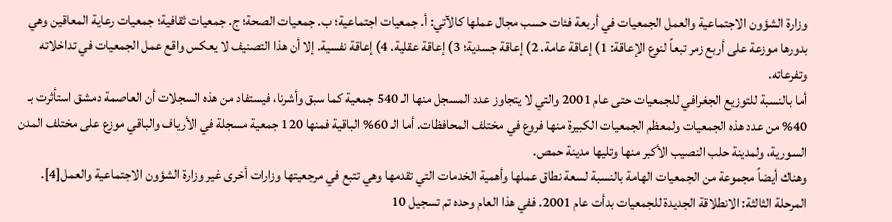وزارة الشؤون الاجتماعية والعمل الجمعيات في أربعة فئات حسب مجال عملها كالآتي: أ. جمعيات اجتماعية؛ ب. جمعيات الصحة؛ ج. جمعيات ثقافية؛ جمعيات رعاية المعاقين وهي بدورها موزعة على أربع زمر تبعاً لنوع الإعاقة: 1) إعاقة عامة. 2) إعاقة جسدية؛ 3) إعاقة عقلية. 4) إعاقة نفسية. إلا أن هذا التصنيف لا يعكس واقع عمل الجمعيات في تداخلاته وتفرعاته.
أما بالنسبة للتوزيع الجغرافي للجمعيات حتى عام 2001 والتي لا يتجاوز عدد المسجل منها الـ 540 جمعية كما سبق وأشرنا، فيستفاد من هذه السجلات أن العاصمة دمشق استأثرت بـ 40% من عدد هذه الجمعيات ولمعظم الجمعيات الكبيرة منها فروع في مختلف المحافظات. أما الـ 60% الباقية فمنها 120 جمعية مسجلة في الأرياف والباقي موزع على مختلف المدن السورية، ولمدينة حلب النصيب الأكبر منها وتليها مدينة حمص.
وهناك أيضاً مجموعة من الجمعيات الهامة بالنسبة لسعة نطاق عملها وأهمية الخدمات التي تقدمها وهي تتبع في مرجعيتها وزارات أخرى غير وزارة الشؤون الاجتماعية والعمل[4].
المرحلة الثالثة: الانطلاقة الجديدة للجمعيات بدأت عام 2001. ففي هذا العام وحده تم تسجيل 10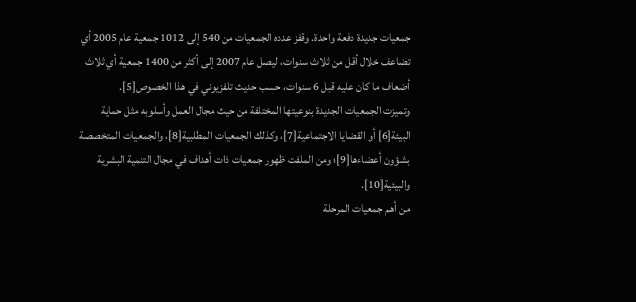جمعيات جديدة دفعة واحدة. وقفز عدده الجمعيات من 540 إلى 1012 جمعية عام 2005 أي تضاعف خلال أقل من ثلاث سنوات، ليصل عام 2007 إلى أكثر من 1400 جمعية أي ثلاث أضعاف ما كان عليه قبل 6 سنوات، حسب حديث تلفزيوني في هذا الخصوص[5].
وتميزت الجمعيات الجديدة بنوعيتها المختلفة من حيث مجال العمل وأسلوبه مثل حماية البيئة[6] أو القضايا الاجتماعية[7]، وكذلك الجمعيات المطلبية[8]، والجمعيات المتخصصة بشؤون أعضاءها[9]؛ ومن الملفت ظهور جمعيات ذات أهداف في مجال التنمية البشرية والبيئية[10].
من أهم جمعيات المرحلة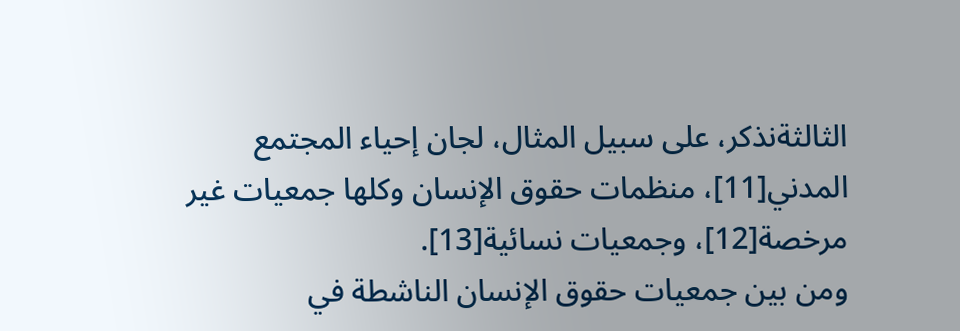الثالثةنذكر، على سبيل المثال، لجان إحياء المجتمع المدني[11]، منظمات حقوق الإنسان وكلها جمعيات غير مرخصة[12]، وجمعيات نسائية[13].
ومن بين جمعيات حقوق الإنسان الناشطة في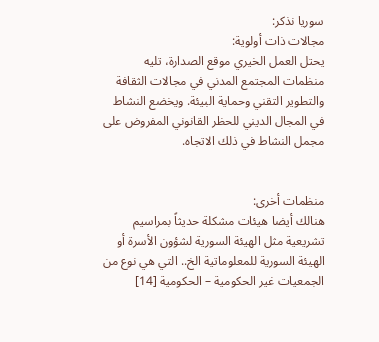سوريا نذكر:
مجالات ذات أولوية:
يحتل العمل الخيري موقع الصدارة، تليه منظمات المجتمع المدني في مجالات الثقافة والتطوير التقني وحماية البيئة. ويخضع النشاط في المجال الديني للحظر القانوني المفروض على مجمل النشاط في ذلك الاتجاه.


منظمات أخرى:
هنالك أيضا هيئات مشكلة حديثاً بمراسيم تشريعية مثل الهيئة السورية لشؤون الأسرة أو الهيئة السورية للمعلوماتية الخ.. التي هي نوع من الجمعيات غير الحكومية – الحكومية [14]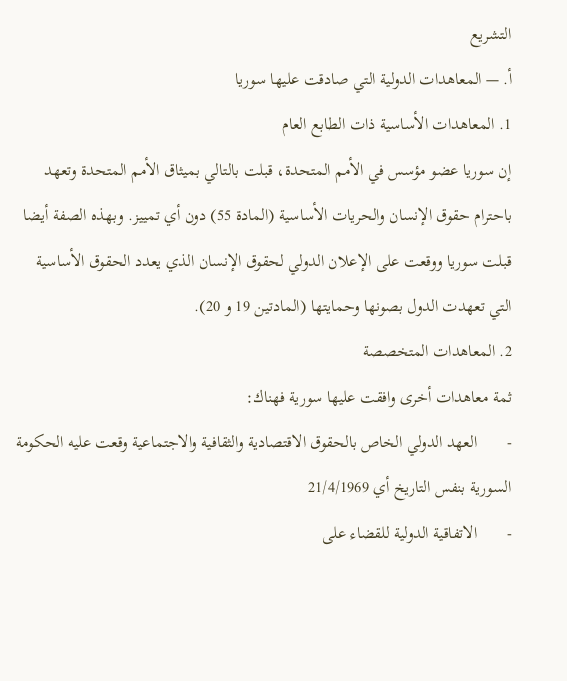التشريع
أ. — المعاهدات الدولية التي صادقت عليها سوريا
1. المعاهدات الأساسية ذات الطابع العام
إن سوريا عضو مؤسس في الأمم المتحدة، قبلت بالتالي بميثاق الأمم المتحدة وتعهد باحترام حقوق الإنسان والحريات الأساسية (المادة 55) دون أي تمييز. وبهذه الصفة أيضا قبلت سوريا ووقعت على الإعلان الدولي لحقوق الإنسان الذي يعدد الحقوق الأساسية التي تعهدت الدول بصونها وحمايتها (المادتين 19 و 20).
2. المعاهدات المتخصصة
ثمة معاهدات أخرى وافقت عليها سورية فهناك:
-       العهد الدولي الخاص بالحقوق الاقتصادية والثقافية والاجتماعية وقعت عليه الحكومة السورية بنفس التاريخ أي 21/4/1969
-       الاتفاقية الدولية للقضاء على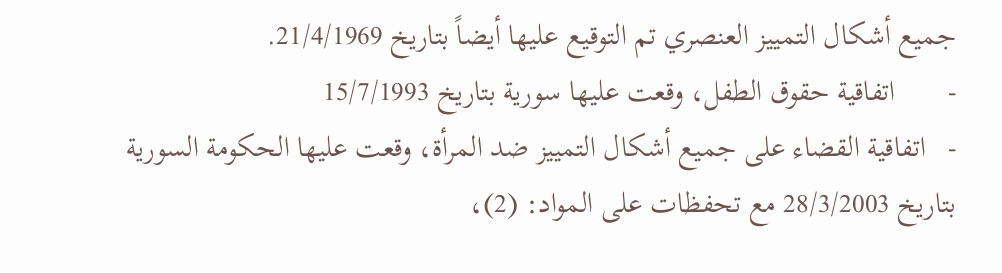جميع أشكال التمييز العنصري تم التوقيع عليها أيضاً بتاريخ 21/4/1969.
-       اتفاقية حقوق الطفل، وقعت عليها سورية بتاريخ 15/7/1993
-   اتفاقية القضاء على جميع أشكال التمييز ضد المرأة، وقعت عليها الحكومة السورية بتاريخ 28/3/2003 مع تحفظات على المواد: (2)،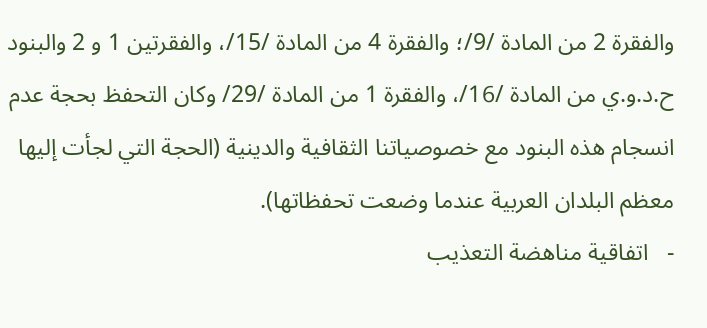والفقرة 2 من المادة /9/؛ والفقرة 4 من المادة /15/، والفقرتين 1 و 2 والبنود ح.د.و.ي من المادة /16/، والفقرة 1 من المادة /29/ وكان التحفظ بحجة عدم انسجام هذه البنود مع خصوصياتنا الثقافية والدينية (الحجة التي لجأت إليها معظم البلدان العربية عندما وضعت تحفظاتها).
-   اتفاقية مناهضة التعذيب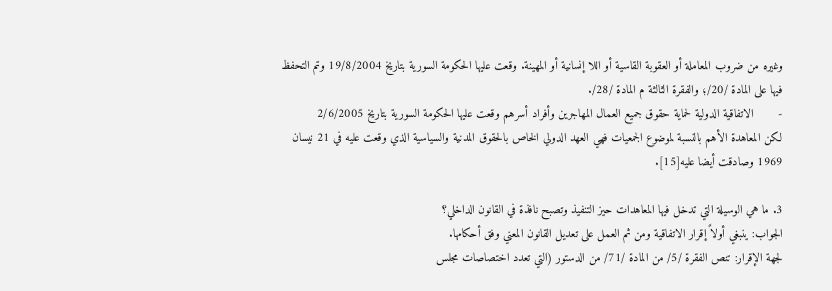وغيره من ضروب المعاملة أو العقوبة القاسية أو اللا إنسانية أو المهينة. وقعت عليها الحكومة السورية بتاريخ 19/8/2004 وتم التحفظ فيها على المادة /20/؛ والفقرة الثالثة م المادة /28/.
-       الاتفاقية الدولية لحماية حقوق جميع العمال المهاجرين وأفراد أسرهم وقعت عليها الحكومة السورية بتاريخ 2/6/2005
لكن المعاهدة الأهم بالنسبة لموضوع الجمعيات فهي العهد الدولي الخاص بالحقوق المدنية والسياسية الذي وقعت عليه في 21 نيسان 1969 وصادقت أيضا عليه[15].

3. ما هي الوسيلة التي تدخل فيها المعاهدات حيز التنفيذ وتصبح نافذة في القانون الداخلي؟
الجواب: ينبغي أولاً إقرار الاتفاقية ومن ثم العمل على تعديل القانون المعني وفق أحكامها.
لجهة الإقرار: تنص الفقرة /5/ من المادة /71/ من الدستور (التي تعدد اختصاصات مجلس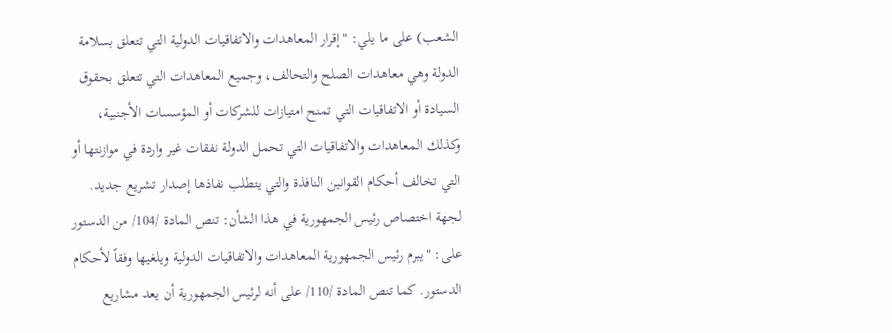الشعب) على ما يلي: "إقرار المعاهدات والاتفاقيات الدولية التي تتعلق بسلامة الدولة وهي معاهدات الصلح والتحالف، وجميع المعاهدات التي تتعلق بحقوق السيادة أو الاتفاقيات التي تمنح امتيازات للشركات أو المؤسسات الأجنبية، وكذلك المعاهدات والاتفاقيات التي تحمل الدولة نفقات غير واردة في موازنتها أو التي تخالف أحكام القوانين النافذة والتي يتطلب نفاذها إصدار تشريع جديد.
لجهة اختصاص رئيس الجمهورية في هذا الشأن: تنص المادة /104/ من الدستور على: "يبرم رئيس الجمهورية المعاهدات والاتفاقيات الدولية ويلغيها وفقاً لأحكام الدستور. كما تنص المادة /110/ على أنه لرئيس الجمهورية أن يعد مشاريع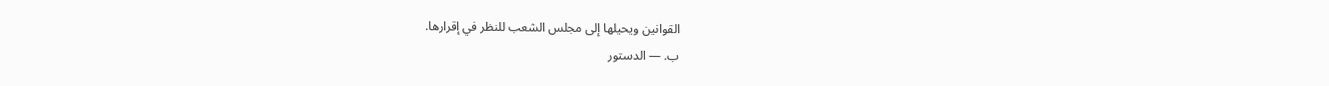القوانين ويحيلها إلى مجلس الشعب للنظر في إقرارها.
ب. — الدستور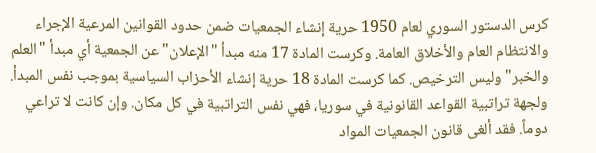كرس الدستور السوري لعام 1950 حرية إنشاء الجمعيات ضمن حدود القوانين المرعية الإجراء والانتظام العام والأخلاق العامة. وكرست المادة 17 منه مبدأ "الإعلان" عن الجمعية أي مبدأ "العلم والخبر" وليس الترخيص. كما كرست المادة 18 حرية إنشاء الأحزاب السياسية بموجب نفس المبدأ.
ولجهة تراتبية القواعد القانونية في سوريا، فهي نفس التراتبية في كل مكان. وإن كانت لا تراعي دوماً. فقد ألغى قانون الجمعيات المواد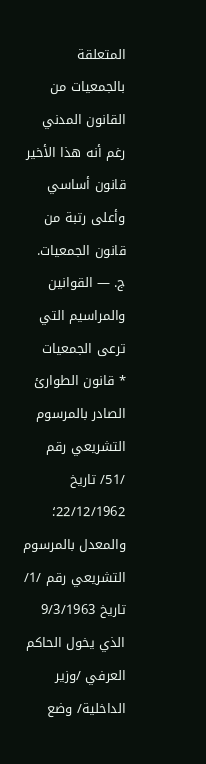المتعلقة بالجمعيات من القانون المدني رغم أنه هذا الأخير قانون أساسي وأعلى رتبة من قانون الجمعيات.
ج. — القوانين والمراسيم التي ترعى الجمعيات
* قانون الطوارئ الصادر بالمرسوم التشريعي رقم /51/ تاريخ 22/12/1962؛ والمعدل بالمرسوم التشريعي رقم /1/ تاريخ 9/3/1963 الذي يخول الحاكم العرفي /وزير الداخلية/ وضع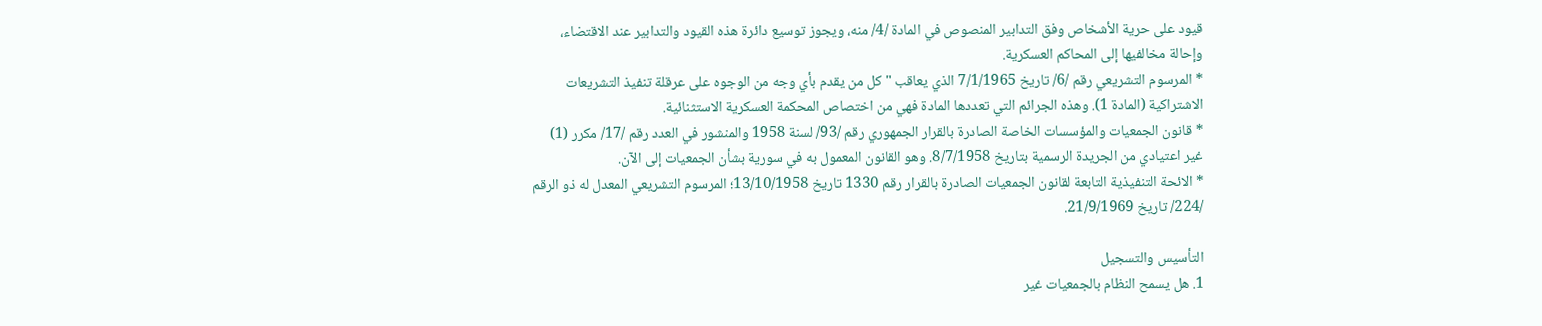قيود على حرية الأشخاص وفق التدابير المنصوص في المادة /4/ منه، ويجوز توسيع دائرة هذه القيود والتدابير عند الاقتضاء، وإحالة مخالفيها إلى المحاكم العسكرية.
* المرسوم التشريعي رقم /6/ تاريخ 7/1/1965 الذي يعاقب "كل من يقدم بأي وجه من الوجوه على عرقلة تنفيذ التشريعات الاشتراكية (المادة 1). وهذه الجرائم التي تعددها المادة فهي من اختصاص المحكمة العسكرية الاستثنائية.
* قانون الجمعيات والمؤسسات الخاصة الصادرة بالقرار الجمهوري رقم /93/ لسنة 1958 والمنشور في العدد رقم /17/ مكرر (1) غير اعتيادي من الجريدة الرسمية بتاريخ 8/7/1958. وهو القانون المعمول به في سورية بشأن الجمعيات إلى الآن.
* الائحة التنفيذية التابعة لقانون الجمعيات الصادرة بالقرار رقم 1330 تاريخ 13/10/1958؛ المرسوم التشريعي المعدل له ذو الرقم /224/ تاريخ 21/9/1969.

التأسيس والتسجيل
1. هل يسمح النظام بالجمعيات غير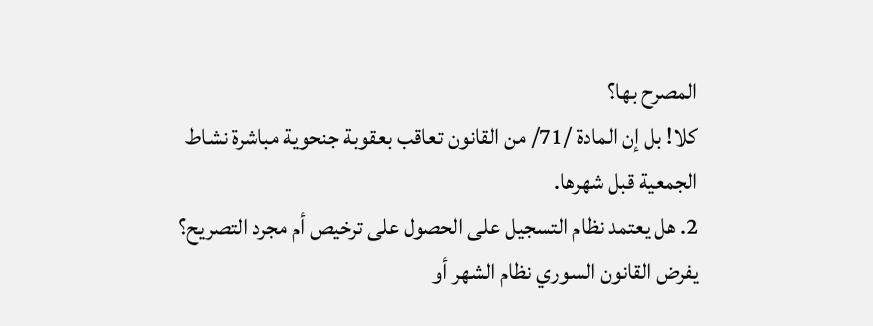المصرح بها؟
كلا! بل إن المادة /71/ من القانون تعاقب بعقوبة جنحوية مباشرة نشاط الجمعية قبل شهرها.
2. هل يعتمد نظام التسجيل على الحصول على ترخيص أم مجرد التصريح؟
يفرض القانون السوري نظام الشهر أو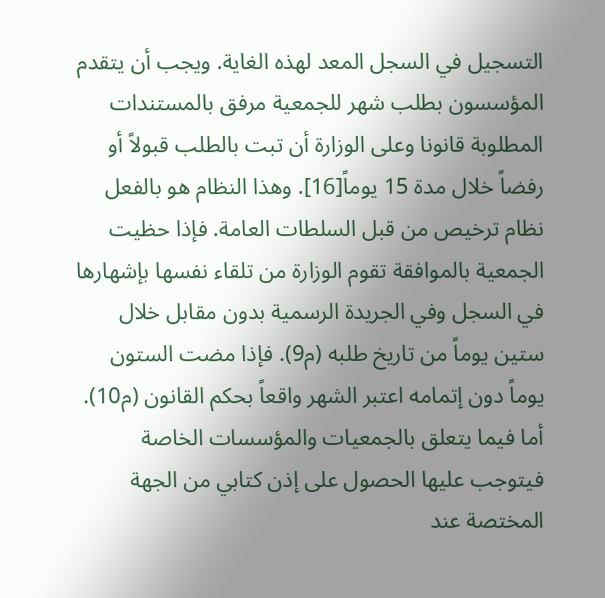التسجيل في السجل المعد لهذه الغاية. ويجب أن يتقدم المؤسسون بطلب شهر للجمعية مرفق بالمستندات المطلوبة قانونا وعلى الوزارة أن تبت بالطلب قبولاً أو رفضاً خلال مدة 15 يوماً[16]. وهذا النظام هو بالفعل نظام ترخيص من قبل السلطات العامة. فإذا حظيت الجمعية بالموافقة تقوم الوزارة من تلقاء نفسها بإشهارها في السجل وفي الجريدة الرسمية بدون مقابل خلال ستين يوماً من تاريخ طلبه (م9). فإذا مضت الستون يوماً دون إتمامه اعتبر الشهر واقعاً بحكم القانون (م10).
أما فيما يتعلق بالجمعيات والمؤسسات الخاصة فيتوجب عليها الحصول على إذن كتابي من الجهة المختصة عند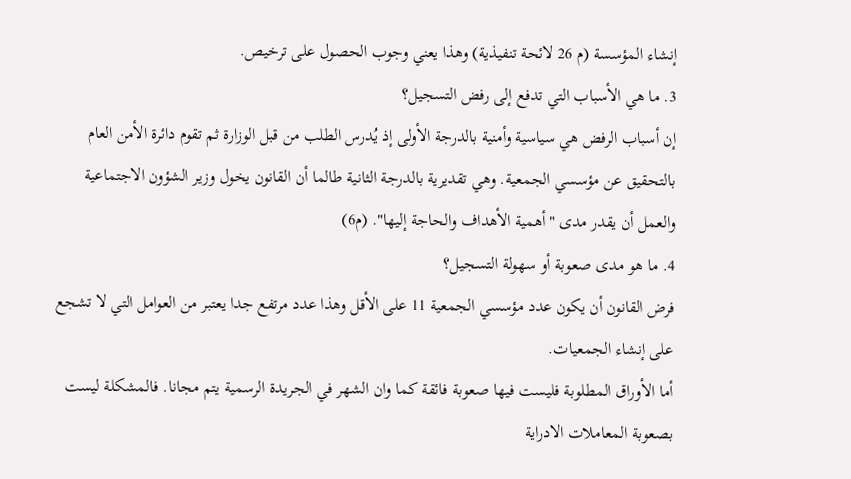إنشاء المؤسسة (م 26 لائحة تنفيذية) وهذا يعني وجوب الحصول على ترخيص.
3. ما هي الأسباب التي تدفع إلى رفض التسجيل؟
إن أسباب الرفض هي سياسية وأمنية بالدرجة الأولى إذ يُدرس الطلب من قبل الوزارة ثم تقوم دائرة الأمن العام بالتحقيق عن مؤسسي الجمعية. وهي تقديرية بالدرجة الثانية طالما أن القانون يخول وزير الشؤون الاجتماعية والعمل أن يقدر مدى "أهمية الأهداف والحاجة إليها". (م6)
4. ما هو مدى صعوبة أو سهولة التسجيل؟
فرض القانون أن يكون عدد مؤسسي الجمعية 11 على الأقل وهذا عدد مرتفع جدا يعتبر من العوامل التي لا تشجع على إنشاء الجمعيات.
أما الأوراق المطلوبة فليست فيها صعوبة فائقة كما وان الشهر في الجريدة الرسمية يتم مجانا. فالمشكلة ليست بصعوبة المعاملات الادراية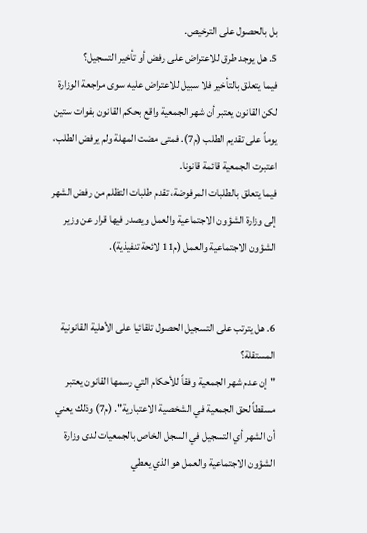بل بالحصول على الترخيص.
5. هل يوجد طرق للاعتراض على رفض أو تأخير التسجيل؟
فيما يتعلق بالتأخير فلا سبيل للاعتراض عليه سوى مراجعة الوزارة لكن القانون يعتبر أن شهر الجمعية واقع بحكم القانون بفوات ستين يوماً على تقديم الطلب (م7). فمتى مضت المهلة ولم يرفض الطلب، اعتبرت الجمعية قائمة قانونا.
فيما يتعلق بالطلبات المرفوضة، تقدم طلبات التظلم من رفض الشهر إلى وزارة الشؤون الاجتماعية والعمل ويصدر فيها قرار عن وزير الشؤون الاجتماعية والعمل (م11 لائحة تنفيذية).


6. هل يترتب على التسجيل الحصول تلقائيا على الأهلية القانونية المستقلة؟
"إن عدم شهر الجمعية وفقاً للأحكام التي رسمها القانون يعتبر مسقطاً لحق الجمعية في الشخصية الاعتبارية". (م7) وذلك يعني أن الشهر أي التسجيل في السجل الخاص بالجمعيات لدى وزارة الشؤون الاجتماعية والعمل هو الذي يعطي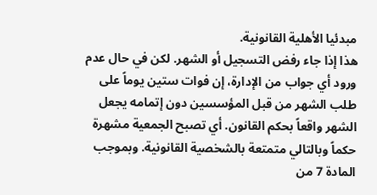مبدئيا الأهلية القانونية.
هذا إذا جاء رفض التسجيل أو الشهر. لكن في حال عدم ورود أي جواب من الإدارة، إن فوات ستين يوماً على طلب الشهر من قبل المؤسسين دون إتمامه يجعل الشهر واقعاً بحكم القانون. أي تصبح الجمعية مشهرة حكماً وبالتالي متمتعة بالشخصية القانونية. وبموجب المادة 7 من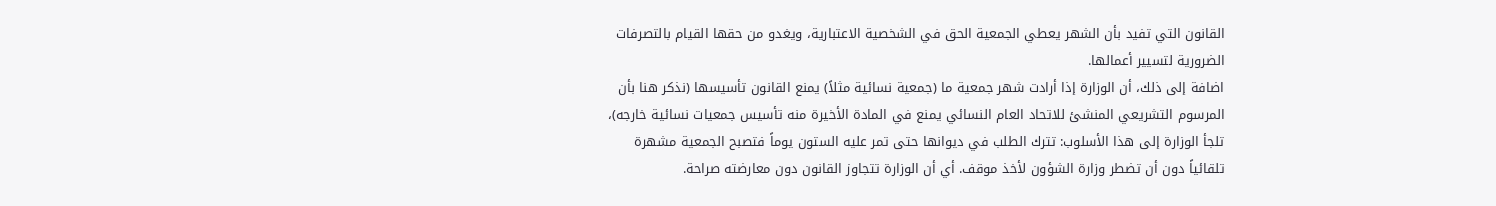القانون التي تفيد بأن الشهر يعطي الجمعية الحق في الشخصية الاعتبارية، ويغدو من حقها القيام بالتصرفات الضرورية لتسيير أعمالها.
اضافة إلى ذلك، أن الوزارة إذا أرادت شهر جمعية ما (جمعية نسائية مثلاً) يمنع القانون تأسيسها (نذكر هنا بأن المرسوم التشريعي المنشئ للاتحاد العام النسائي يمنع في المادة الأخيرة منه تأسيس جمعيات نسائية خارجه)، تلجأ الوزارة إلى هذا الأسلوب: تترك الطلب في ديوانها حتى تمر عليه الستون يوماً فتصبح الجمعية مشهرة تلقائياً دون أن تضطر وزارة الشؤون لأخذ موقف. أي أن الوزارة تتجاوز القانون دون معارضته صراحة.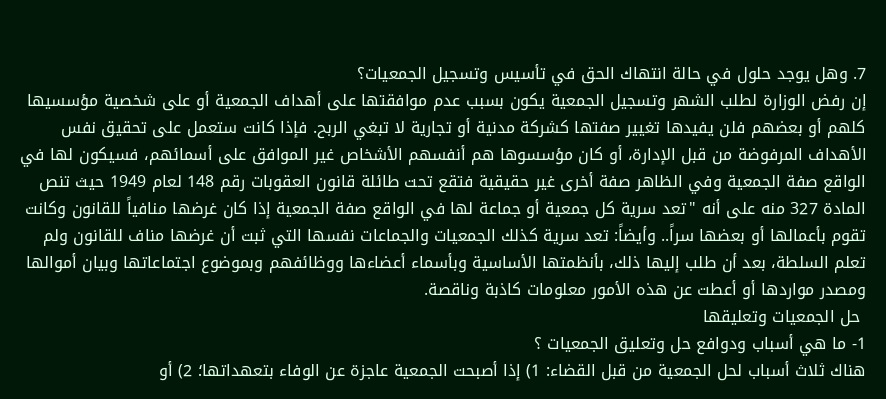7. وهل يوجد حلول في حالة انتهاك الحق في تأسيس وتسجيل الجمعيات؟
إن رفض الوزارة لطلب الشهر وتسجيل الجمعية يكون بسبب عدم موافقتها على أهداف الجمعية أو على شخصية مؤسسيها كلهم أو بعضهم فلن يفيدها تغيير صفتها كشركة مدنية أو تجارية لا تبغي الربح. فإذا كانت ستعمل على تحقيق نفس الأهداف المرفوضة من قبل الإدارة، أو كان مؤسسوها هم أنفسهم الأشخاص غير الموافق على أسمائهم، فسيكون لها في الواقع صفة الجمعية وفي الظاهر صفة أخرى غير حقيقية فتقع تحت طائلة قانون العقوبات رقم 148 لعام 1949 حيث تنص المادة 327 منه على أنه "تعد سرية كل جمعية أو جماعة لها في الواقع صفة الجمعية إذا كان غرضها منافياً للقانون وكانت تقوم بأعمالها أو بعضها سراً.. وأيضاً: تعد سرية كذلك الجمعيات والجماعات نفسها التي ثبت أن غرضها مناف للقانون ولم تعلم السلطة، بعد أن طلب إليها ذلك، بأنظمتها الأساسية وبأسماء أعضاءها ووظائفهم وبموضوع اجتماعاتها وبيان أموالها ومصدر مواردها أو أعطت عن هذه الأمور معلومات كاذبة وناقصة.
 حل الجمعيات وتعليقها
1- ما هي أسباب ودوافع حل وتعليق الجمعيات ؟
هناك ثلاث أسباب لحل الجمعية من قبل القضاء: 1) إذا أصبحت الجمعية عاجزة عن الوفاء بتعهداتها؛ 2) أو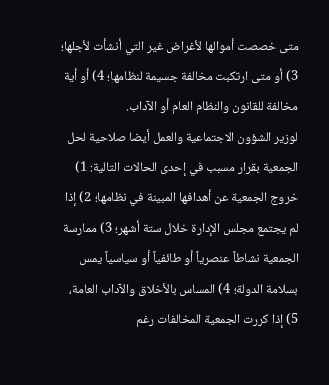متى خصصت أموالها لأغراض غير التي أنشأت لأجلها؛ 3) أو متى ارتكبت مخالفة جسيمة لنظامها؛ 4) أو أية مخالفة للقانون والنظام العام أو الآداب.
لوزير الشؤون الاجتماعية والعمل أيضا صلاحية لحل الجمعية بقرار مسبب في إحدى الحالات التالية: 1) خروج الجمعية عن أهدافها المبينة في نظامها؛ 2) إذا لم يجتمع مجلس الإدارة خلال ستة أشهر؛ 3) ممارسة الجمعية نشاطاً عنصرياً أو طائفياً أو سياسياً يمس بسلامة الدولة؛ 4) المساس بالأخلاق والآداب العامة، 5) إذا كررت الجمعية المخالفات رغم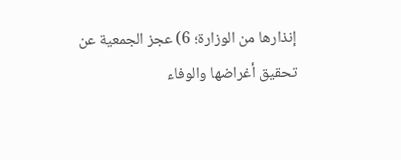إنذارها من الوزارة؛ 6) عجز الجمعية عن تحقيق أغراضها والوفاء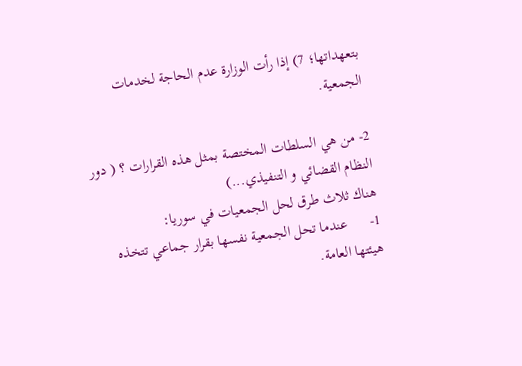بتعهداتها؛ 7) إذا رأت الوزارة عدم الحاجة لخدمات الجمعية.

2- من هي السلطات المختصة بمثل هذه القرارات ؟ ( دور النظام القضائي و التنفيذي...)
هناك ثلاث طرق لحل الجمعيات في سوريا:
1-      عندما تحل الجمعية نفسها بقرار جماعي تتخذه هيئتها العامة.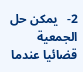2-   يمكن حل الجمعية قضائيا عندما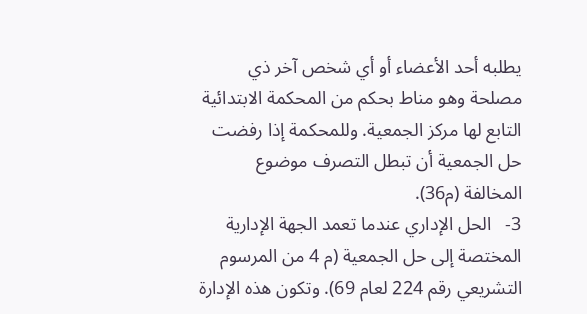يطلبه أحد الأعضاء أو أي شخص آخر ذي مصلحة وهو مناط بحكم من المحكمة الابتدائية التابع لها مركز الجمعية. وللمحكمة إذا رفضت حل الجمعية أن تبطل التصرف موضوع المخالفة (م36).
3-   الحل الإداري عندما تعمد الجهة الإدارية المختصة إلى حل الجمعية (م 4 من المرسوم التشريعي رقم 224 لعام 69). وتكون هذه الإدارة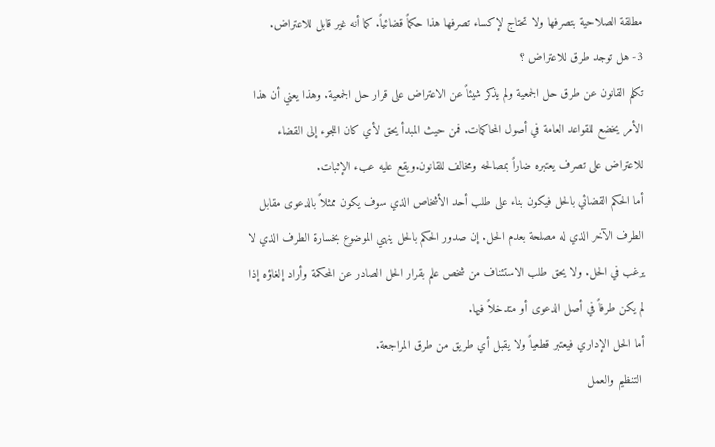مطلقة الصلاحية بتصرفها ولا تحتاج لإكساء تصرفها هذا حكماً قضائياً. كما أنه غير قابل للاعتراض.
3- هل توجد طرق للاعتراض ؟
تكلم القانون عن طرق حل الجمعية ولم يذكر شيئاً عن الاعتراض على قرار حل الجمعية. وهذا يعني أن هذا الأمر يخضع للقواعد العامة في أصول المحاكمات. فمن حيث المبدأ يحق لأي كان اللجوء إلى القضاء للاعتراض على تصرف يعتبره ضاراً بمصالحه ومخالف للقانون.ويقع عليه عبء الإثبات.
أما الحكم القضائي بالحل فيكون بناء على طلب أحد الأشخاص الذي سوف يكون ممثلاً بالدعوى مقابل الطرف الآخر الذي له مصلحة بعدم الحل. إن صدور الحكم بالحل ينهي الموضوع بخسارة الطرف الذي لا يرغب في الحل. ولا يحق طلب الاستئناف من شخص علم بقرار الحل الصادر عن المحكمة وأراد إلغاؤه إذا لم يكن طرفاً في أصل الدعوى أو متدخلاً فيها.
أما الحل الإداري فيعتبر قطعياً ولا يقبل أي طريق من طرق المراجعة.
 التنظيم والعمل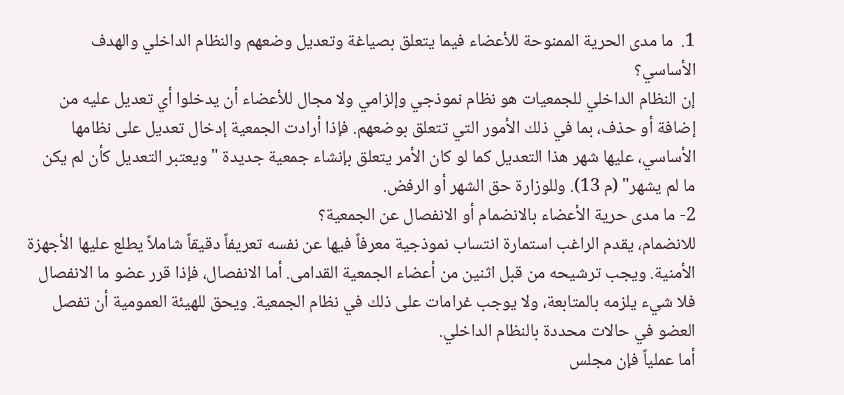1.  ما مدى الحرية الممنوحة للأعضاء فيما يتعلق بصياغة وتعديل وضعهم والنظام الداخلي والهدف الأساسي؟
إن النظام الداخلي للجمعيات هو نظام نموذجي وإلزامي ولا مجال للأعضاء أن يدخلوا أي تعديل عليه من إضافة أو حذف، بما في ذلك الأمور التي تتعلق بوضعهم. فإذا أرادت الجمعية إدخال تعديل على نظامها الأساسي، عليها شهر هذا التعديل كما لو كان الأمر يتعلق بإنشاء جمعية جديدة "ويعتبر التعديل كأن لم يكن ما لم يشهر" (م 13). وللوزارة حق الشهر أو الرفض.
2- ما مدى حرية الأعضاء بالانضمام أو الانفصال عن الجمعية؟
للانضمام، يقدم الراغب استمارة انتساب نموذجية معرفاً فيها عن نفسه تعريفاً دقيقاً شاملاً يطلع عليها الأجهزة الأمنية. ويجب ترشيحه من قبل اثنين من أعضاء الجمعية القدامى. أما الانفصال، فإذا قرر عضو ما الانفصال فلا شيء يلزمه بالمتابعة، ولا يوجب غرامات على ذلك في نظام الجمعية. ويحق للهيئة العمومية أن تفصل العضو في حالات محددة بالنظام الداخلي.
أما عملياً فإن مجلس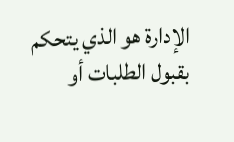الإدارة هو الذي يتحكم بقبول الطلبات أو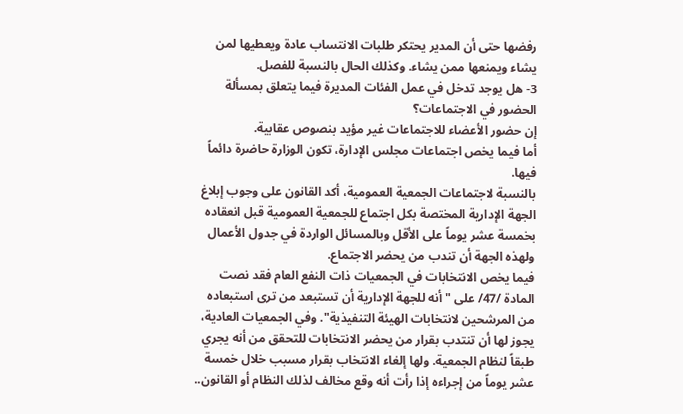رفضها حتى أن المدير يحتكر طلبات الانتساب عادة ويعطيها لمن يشاء ويمنعها ممن يشاء. وكذلك الحال بالنسبة للفصل.
3- هل يوجد تدخل في عمل الفئات المديرة فيما يتعلق بمسألة الحضور في الاجتماعات؟
إن حضور الأعضاء للاجتماعات غير مؤيد بنصوص عقابية.
أما فيما يخص اجتماعات مجلس الإدارة، تكون الوزارة حاضرة دائماً فيها.
بالنسبة لاجتماعات الجمعية العمومية، أكد القانون على وجوب إبلاغ الجهة الإدارية المختصة بكل اجتماع للجمعية العمومية قبل انعقاده بخمسة عشر يوماً على الأقل وبالمسائل الواردة في جدول الأعمال ولهذه الجهة أن تندب من يحضر الاجتماع.
فيما يخص الانتخابات في الجمعيات ذات النفع العام فقد نصت المادة /47/ على "أنه للجهة الإدارية أن تستبعد من ترى استبعاده من المرشحين لانتخابات الهيئة التنفيذية". وفي الجمعيات العادية، يجوز لها أن تنتدب بقرار من يحضر الانتخابات للتحقق من أنه يجري طبقاً لنظام الجمعية. ولها إلغاء الانتخاب بقرار مسبب خلال خمسة عشر يوماً من إجراءه إذا رأت أنه وقع مخالف لذلك النظام أو القانون..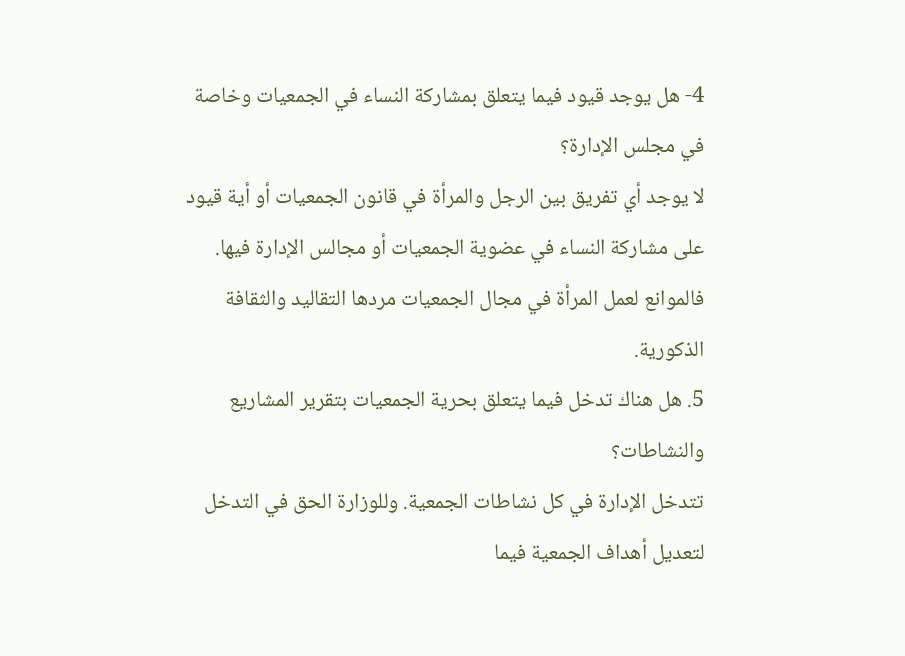4- هل يوجد قيود فيما يتعلق بمشاركة النساء في الجمعيات وخاصة في مجلس الإدارة؟
لا يوجد أي تفريق بين الرجل والمرأة في قانون الجمعيات أو أية قيود على مشاركة النساء في عضوية الجمعيات أو مجالس الإدارة فيها. فالموانع لعمل المرأة في مجال الجمعيات مردها التقاليد والثقافة الذكورية.
5. هل هناك تدخل فيما يتعلق بحرية الجمعيات بتقرير المشاريع والنشاطات؟
تتدخل الإدارة في كل نشاطات الجمعية. وللوزارة الحق في التدخل لتعديل أهداف الجمعية فيما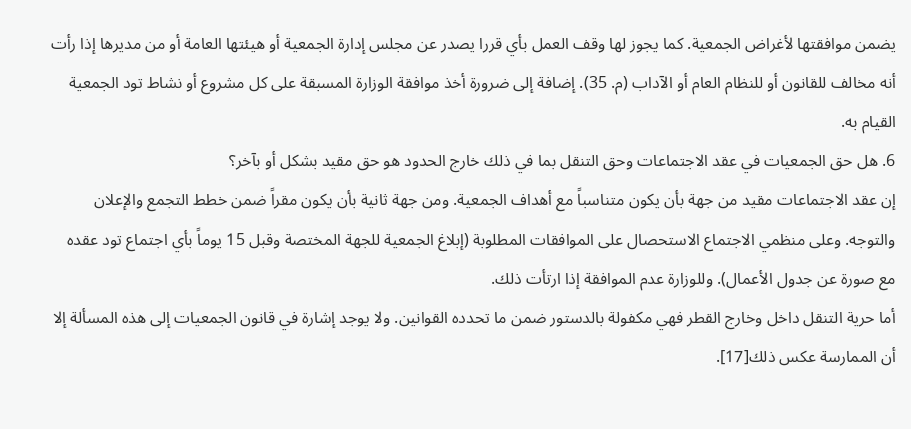يضمن موافقتها لأغراض الجمعية. كما يجوز لها وقف العمل بأي قررا يصدر عن مجلس إدارة الجمعية أو هيئتها العامة أو من مديرها إذا رأت أنه مخالف للقانون أو للنظام العام أو الآداب (م. 35). إضافة إلى ضرورة أخذ موافقة الوزارة المسبقة على كل مشروع أو نشاط تود الجمعية القيام به.
6. هل حق الجمعيات في عقد الاجتماعات وحق التنقل بما في ذلك خارج الحدود هو حق مقيد بشكل أو بآخر؟
إن عقد الاجتماعات مقيد من جهة بأن يكون متناسباً مع أهداف الجمعية. ومن جهة ثانية بأن يكون مقراً ضمن خطط التجمع والإعلان والتوجه. وعلى منظمي الاجتماع الاستحصال على الموافقات المطلوبة (إبلاغ الجمعية للجهة المختصة وقبل 15 يوماً بأي اجتماع تود عقده مع صورة عن جدول الأعمال). وللوزارة عدم الموافقة إذا ارتأت ذلك.
أما حرية التنقل داخل وخارج القطر فهي مكفولة بالدستور ضمن ما تحدده القوانين. ولا يوجد إشارة في قانون الجمعيات إلى هذه المسألة إلا أن الممارسة عكس ذلك[17].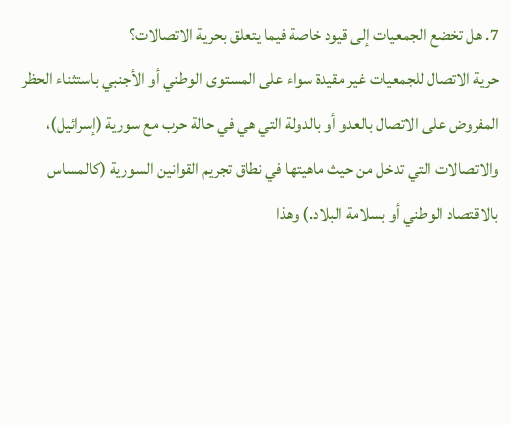7. هل تخضع الجمعيات إلى قيود خاصة فيما يتعلق بحرية الاتصالات؟
حرية الاتصال للجمعيات غير مقيدة سواء على المستوى الوطني أو الأجنبي باستثناء الحظر المفروض على الاتصال بالعدو أو بالدولة التي هي في حالة حرب مع سورية (إسرائيل)، والاتصالات التي تدخل من حيث ماهيتها في نطاق تجريم القوانين السورية (كالمساس بالاقتصاد الوطني أو بسلامة البلاد.) وهذا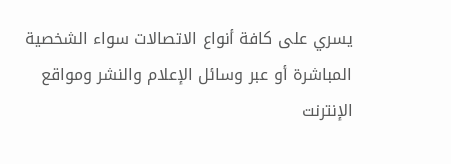يسري على كافة أنواع الاتصالات سواء الشخصية المباشرة أو عبر وسائل الإعلام والنشر ومواقع الإنترنت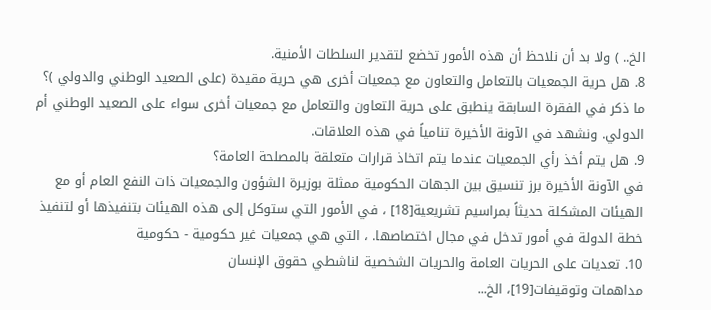الخ.. ) ولا بد أن نلاحظ أن هذه الأمور تخضع لتقدير السلطات الأمنية.
8. هل حرية الجمعيات بالتعامل والتعاون مع جمعيات أخرى هي حرية مقيدة (على الصعيد الوطني والدولي )؟
ما ذكر في الفقرة السابقة ينطبق على حرية التعاون والتعامل مع جمعيات أخرى سواء على الصعيد الوطني أم الدولي. ونشهد في الآونة الأخيرة تنامياً في هذه العلاقات.
9. هل يتم أخذ رأي الجمعيات عندما يتم اتخاذ قرارات متعلقة بالمصلحة العامة؟
في الآونة الأخيرة برز تنسيق بين الجهات الحكومية ممثلة بوزيرة الشؤون والجمعيات ذات النفع العام أو مع الهيئات المشكلة حديثاً بمراسيم تشريعية[18] ، في الأمور التي ستوكل إلى هذه الهيئات بتنفيذها أو لتنفيذ خطة الدولة في أمور تدخل في مجال اختصاصها. ، التي هي جمعيات غير حكومية - حكومية
10. تعديات على الحريات العامة والحريات الشخصية لناشطي حقوق الإنسان
مداهمات وتوقيفات[19]، الخ...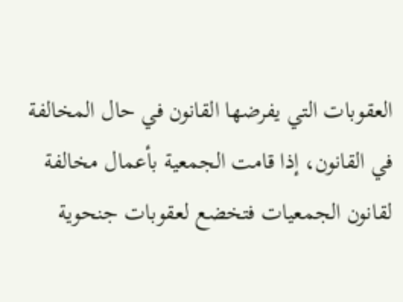العقوبات التي يفرضها القانون في حال المخالفة
في القانون، إذا قامت الجمعية بأعمال مخالفة لقانون الجمعيات فتخضع لعقوبات جنحوية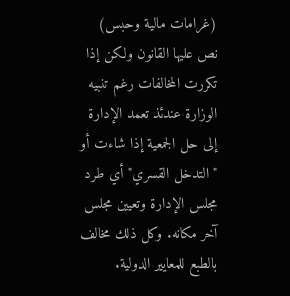(غرامات مالية وحبس) نص عليها القانون ولكن إذا تكررت المخالفات رغم تنبيه الوزارة عندئذ تعمد الإدارة إلى حل الجمعية إذا شاءت أو "التدخل القسري" أي طرد مجلس الإدارة وتعيين مجلس آخر مكانه. وكل ذلك مخالف بالطبع للمعايير الدولية.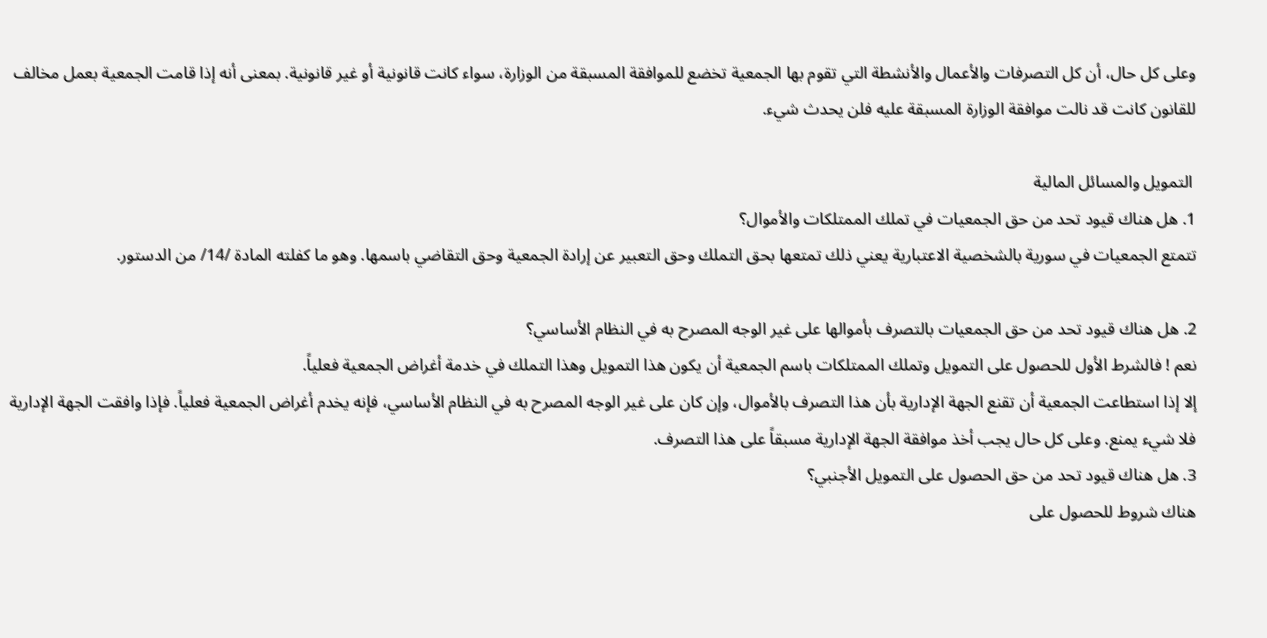وعلى كل حال، أن كل التصرفات والأعمال والأنشطة التي تقوم بها الجمعية تخضع للموافقة المسبقة من الوزارة، سواء كانت قانونية أو غير قانونية. بمعنى أنه إذا قامت الجمعية بعمل مخالف للقانون كانت قد نالت موافقة الوزارة المسبقة عليه فلن يحدث شيء.

 التمويل والمسائل المالية
1. هل هناك قيود تحد من حق الجمعيات في تملك الممتلكات والأموال؟
تتمتع الجمعيات في سورية بالشخصية الاعتبارية يعني ذلك تمتعها بحق التملك وحق التعبير عن إرادة الجمعية وحق التقاضي باسمها. وهو ما كفلته المادة /14/ من الدستور.

2. هل هناك قيود تحد من حق الجمعيات بالتصرف بأموالها على غير الوجه المصرح به في النظام الأساسي؟
نعم ! فالشرط الأول للحصول على التمويل وتملك الممتلكات باسم الجمعية أن يكون هذا التمويل وهذا التملك في خدمة أغراض الجمعية فعلياً.
إلا إذا استطاعت الجمعية أن تقنع الجهة الإدارية بأن هذا التصرف بالأموال، وإن كان على غير الوجه المصرح به في النظام الأساسي، فإنه يخدم أغراض الجمعية فعلياً. فإذا وافقت الجهة الإدارية فلا شيء يمنع. وعلى كل حال يجب أخذ موافقة الجهة الإدارية مسبقاً على هذا التصرف.
3. هل هناك قيود تحد من حق الحصول على التمويل الأجنبي؟
هناك شروط للحصول على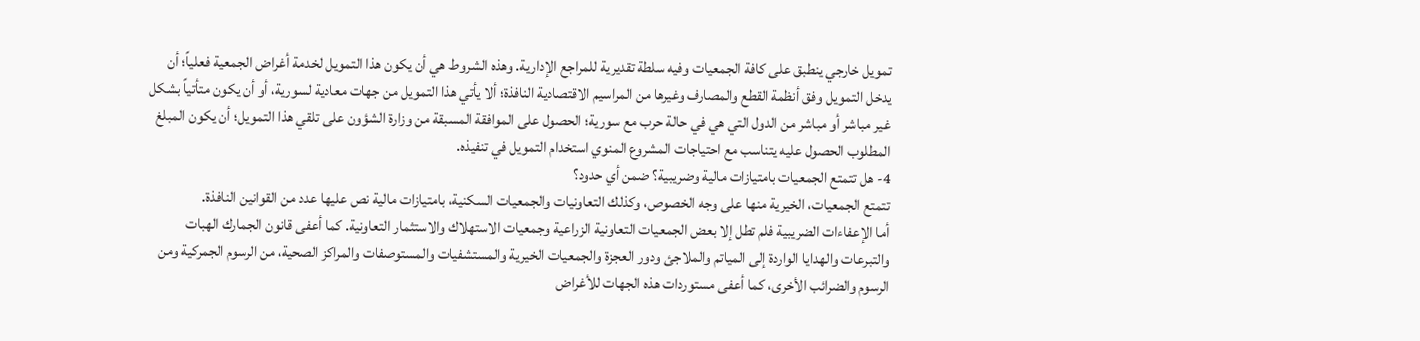تمويل خارجي ينطبق على كافة الجمعيات وفيه سلطة تقديرية للمراجع الإدارية. وهذه الشروط هي أن يكون هذا التمويل لخدمة أغراض الجمعية فعلياً؛ أن يدخل التمويل وفق أنظمة القطع والمصارف وغيرها من المراسيم الاقتصادية النافذة؛ ألا يأتي هذا التمويل من جهات معادية لسورية، أو أن يكون متأتياً بشكل غير مباشر أو مباشر من الدول التي هي في حالة حرب مع سورية؛ الحصول على الموافقة المسبقة من وزارة الشؤون على تلقي هذا التمويل؛ أن يكون المبلغ المطلوب الحصول عليه يتناسب مع احتياجات المشروع المنوي استخدام التمويل في تنفيذه.
4- هل تتمتع الجمعيات بامتيازات مالية وضريبية؟ ضمن أي حدود؟
تتمتع الجمعيات، الخيرية منها على وجه الخصوص، وكذلك التعاونيات والجمعيات السكنية، بامتيازات مالية نص عليها عدد من القوانين النافذة.
أما الإعفاءات الضريبية فلم تطل إلا بعض الجمعيات التعاونية الزراعية وجمعيات الاستهلاك والاستثمار التعاونية. كما أعفى قانون الجمارك الهبات والتبرعات والهدايا الواردة إلى المياتم والملاجئ ودور العجزة والجمعيات الخيرية والمستشفيات والمستوصفات والمراكز الصحية، من الرسوم الجمركية ومن الرسوم والضرائب الأخرى، كما أعفى مستوردات هذه الجهات للأغراض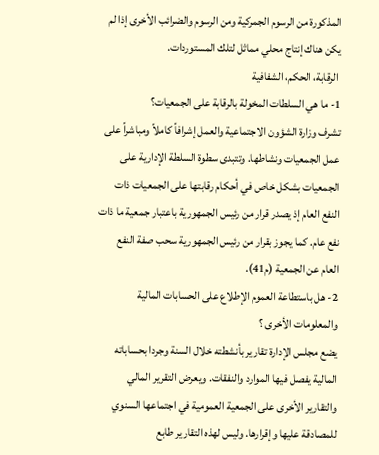المذكورة من الرسوم الجمركية ومن الرسوم والضرائب الأخرى إذا لم يكن هناك إنتاج محلي مماثل لتلك المستوردات.
 الرقابة، الحكم، الشفافية
1- ما هي السلطات المخولة بالرقابة على الجمعيات؟
تشرف وزارة الشؤون الاجتماعية والعمل إشرافاً كاملاً ومباشراً على عمل الجمعيات ونشاطها. وتتبدى سطوة السلطة الإدارية على الجمعيات بشكل خاص في أحكام رقابتها على الجمعيات ذات النفع العام إذ يصدر قرار من رئيس الجمهورية باعتبار جمعية ما ذات نفع عام. كما يجوز بقرار من رئيس الجمهورية سحب صفة النفع العام عن الجمعية (م41).
2- هل باستطاعة العموم الإطلاع على الحسابات المالية والمعلومات الأخرى ؟
يضع مجلس الإدارة تقارير بأنشطته خلال السنة وجردا بحساباته المالية يفصل فيها الموارد والنفقات. ويعرض التقرير المالي والتقارير الأخرى على الجمعية العمومية في اجتماعها السنوي للمصادقة عليها وإقرارها. وليس لهذه التقارير طابع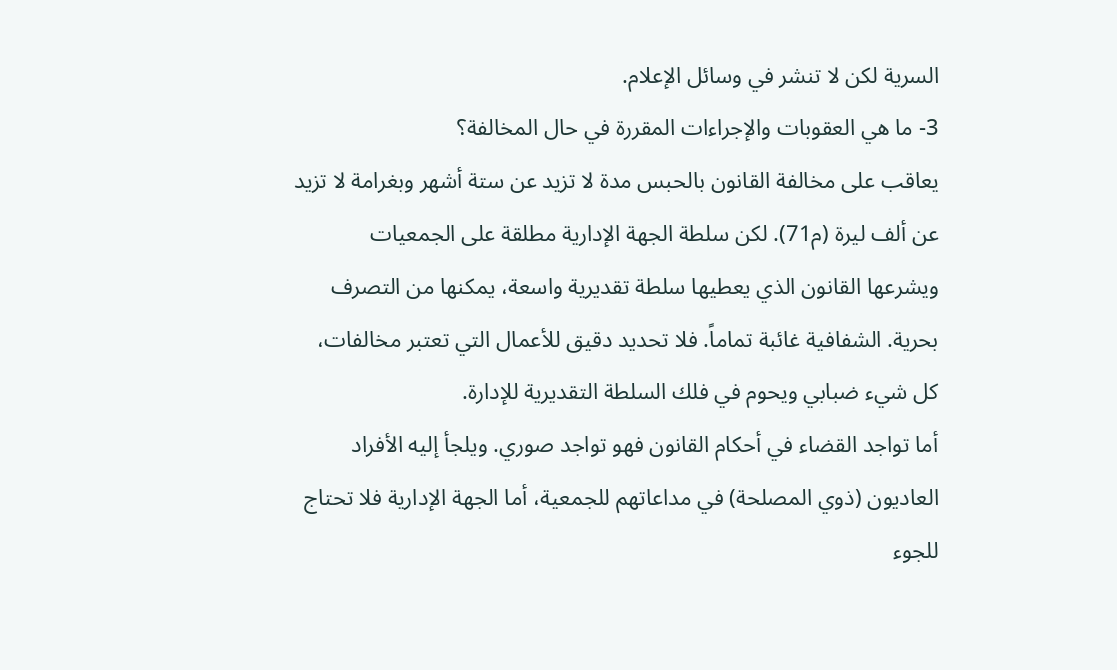السرية لكن لا تنشر في وسائل الإعلام.
3- ما هي العقوبات والإجراءات المقررة في حال المخالفة؟
يعاقب على مخالفة القانون بالحبس مدة لا تزيد عن ستة أشهر وبغرامة لا تزيد عن ألف ليرة (م71). لكن سلطة الجهة الإدارية مطلقة على الجمعيات ويشرعها القانون الذي يعطيها سلطة تقديرية واسعة، يمكنها من التصرف بحرية. الشفافية غائبة تماماً. فلا تحديد دقيق للأعمال التي تعتبر مخالفات، كل شيء ضبابي ويحوم في فلك السلطة التقديرية للإدارة.
أما تواجد القضاء في أحكام القانون فهو تواجد صوري. ويلجأ إليه الأفراد العاديون (ذوي المصلحة) في مداعاتهم للجمعية، أما الجهة الإدارية فلا تحتاج للجوء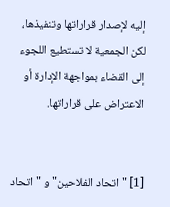إليه لإصدار قراراتها وتنفيذها، لكن الجمعية لا تستطيع اللجوء إلى القضاء بمواجهة الإدارة أو الاعتراض على قراراتها.


[1] "اتحاد الفلاحين" و "اتحاد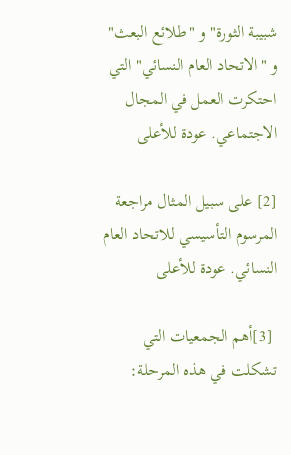شبيبة الثورة" و "طلائع البعث" و "الاتحاد العام النسائي" التي احتكرت العمل في المجال الاجتماعي. عودة للأعلى

[2] على سبيل المثال مراجعة المرسوم التأسيسي للاتحاد العام النسائي. عودة للأعلى

 [3]أهم الجمعيات التي تشكلت في هذه المرحلة: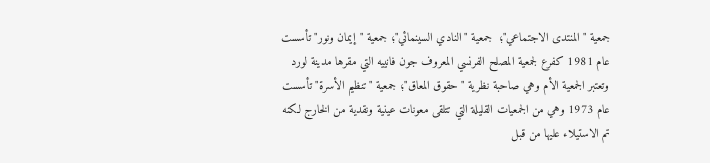جمعية "المنتدى الاجتماعي"؛  جمعية "النادي السينمائي"؛ جمعية "إيمان ونور" تأسست عام 1981 كفرع لجمعية المصلح الفرنسي المعروف جون فانييه التي مقرها مدينة لورد وتعتبر الجمعية الأم وهي صاحبة نظرية "حقوق المعاق"؛ جمعية "تنظيم الأسرة" تأسست عام 1973 وهي من الجمعيات القليلة التي تتلقى معونات عينية ونقدية من الخارج لكنه تم الاستيلاء عليها من قبل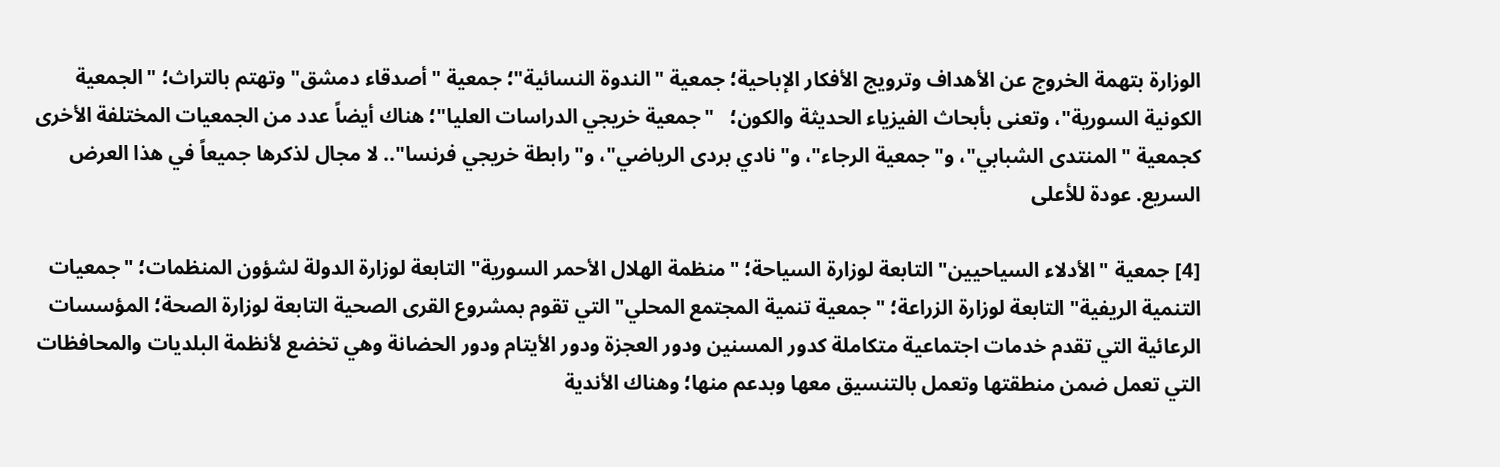الوزارة بتهمة الخروج عن الأهداف وترويج الأفكار الإباحية؛ جمعية "الندوة النسائية"؛ جمعية "أصدقاء دمشق" وتهتم بالتراث؛ "الجمعية الكونية السورية"، وتعنى بأبحاث الفيزياء الحديثة والكون؛   "جمعية خريجي الدراسات العليا"؛ هناك أيضاً عدد من الجمعيات المختلفة الأخرى كجمعية "المنتدى الشبابي"، و"جمعية الرجاء"، و"نادي بردى الرياضي"، و"رابطة خريجي فرنسا".. لا مجال لذكرها جميعاً في هذا العرض السريع. عودة للأعلى

[4] جمعية "الأدلاء السياحيين" التابعة لوزارة السياحة؛ "منظمة الهلال الأحمر السورية" التابعة لوزارة الدولة لشؤون المنظمات؛ "جمعيات التنمية الريفية" التابعة لوزارة الزراعة؛ "جمعية تنمية المجتمع المحلي" التي تقوم بمشروع القرى الصحية التابعة لوزارة الصحة؛ المؤسسات الرعائية التي تقدم خدمات اجتماعية متكاملة كدور المسنين ودور العجزة ودور الأيتام ودور الحضانة وهي تخضع لأنظمة البلديات والمحافظات التي تعمل ضمن منطقتها وتعمل بالتنسيق معها وبدعم منها؛ وهناك الأندية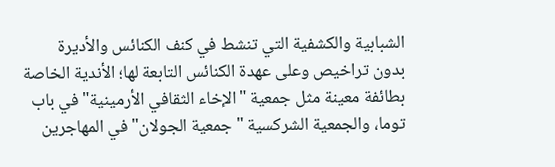الشبابية والكشفية التي تنشط في كنف الكنائس والأديرة بدون تراخيص وعلى عهدة الكنائس التابعة لها؛ الأندية الخاصة بطائفة معينة مثل جمعية "الإخاء الثقافي الأرمينية" في باب توما، والجمعية الشركسية "جمعية الجولان" في المهاجرين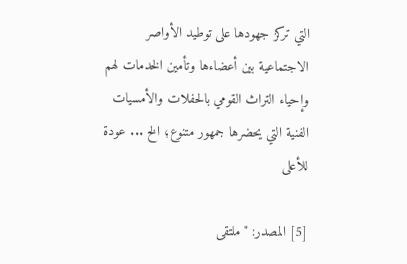التي تركز جهودها على توطيد الأواصر الاجتماعية بين أعضاءها وتأمين الخدمات لهم وإحياء التراث القومي بالحفلات والأمسيات الفنية التي يحضرها جمهور متنوع؛ الخ ... عودة للأعلى

[5] المصدر: "ملتقى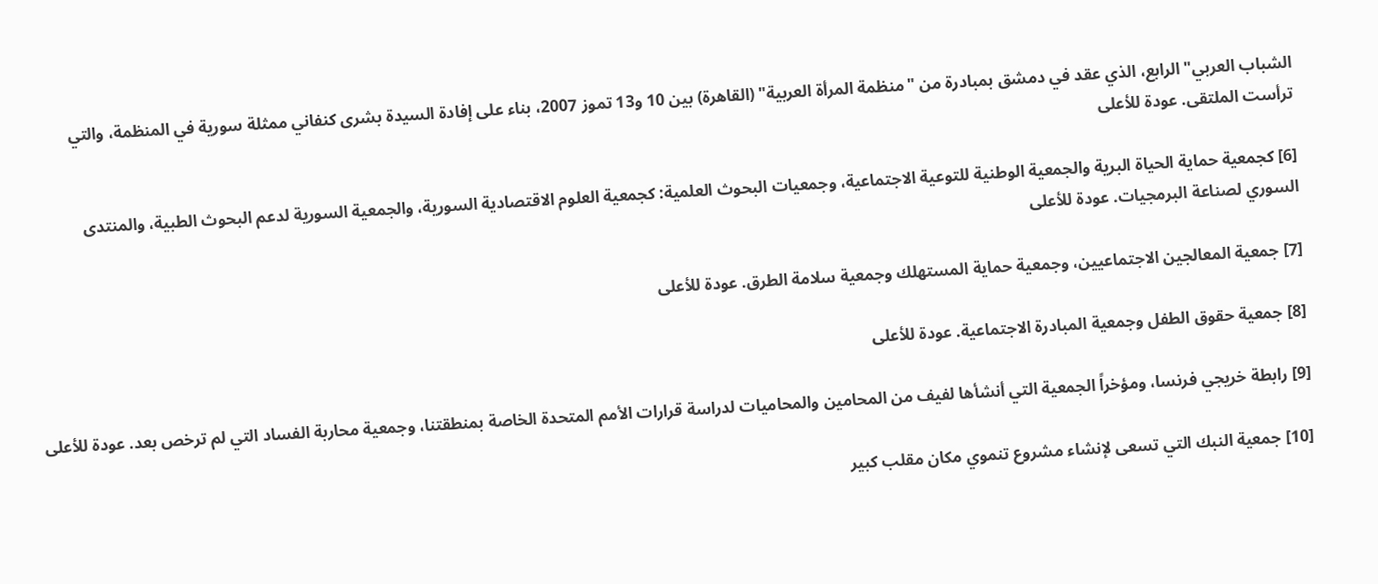الشباب العربي" الرابع، الذي عقد في دمشق بمبادرة من "منظمة المرأة العربية" (القاهرة) بين 10 و13 تموز 2007، بناء على إفادة السيدة بشرى كنفاني ممثلة سورية في المنظمة، والتي ترأست الملتقى. عودة للأعلى

[6] كجمعية حماية الحياة البرية والجمعية الوطنية للتوعية الاجتماعية، وجمعيات البحوث العلمية: كجمعية العلوم الاقتصادية السورية، والجمعية السورية لدعم البحوث الطبية، والمنتدى السوري لصناعة البرمجيات. عودة للأعلى

[7] جمعية المعالجين الاجتماعيين، وجمعية حماية المستهلك وجمعية سلامة الطرق. عودة للأعلى

[8] جمعية حقوق الطفل وجمعية المبادرة الاجتماعية. عودة للأعلى

[9] رابطة خريجي فرنسا، ومؤخراً الجمعية التي أنشأها لفيف من المحامين والمحاميات لدراسة قرارات الأمم المتحدة الخاصة بمنطقتنا، وجمعية محاربة الفساد التي لم ترخص بعد. عودة للأعلى

[10] جمعية النبك التي تسعى لإنشاء مشروع تنموي مكان مقلب كبير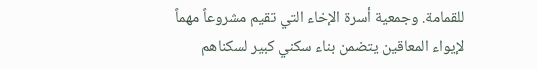للقمامة. وجمعية أسرة الإخاء التي تقيم مشروعاً مهماً لإيواء المعاقين يتضمن بناء سكني كبير لسكناهم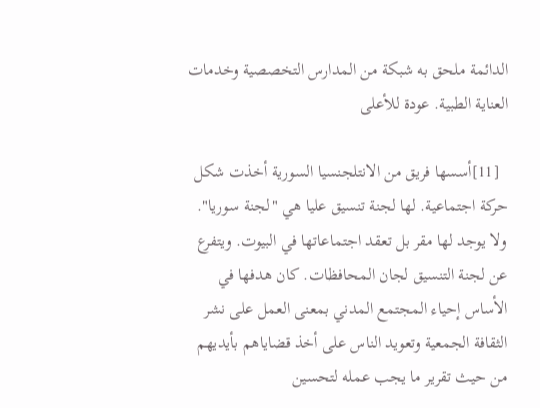الدائمة ملحق به شبكة من المدارس التخصصية وخدمات العناية الطبية. عودة للأعلى

  [11]أسسها فريق من الانتلجنسيا السورية أخذت شكل حركة اجتماعية. لها لجنة تنسيق عليا هي "لجنة سوريا". ولا يوجد لها مقر بل تعقد اجتماعاتها في البيوت. ويتفرع عن لجنة التنسيق لجان المحافظات. كان هدفها في الأساس إحياء المجتمع المدني بمعنى العمل على نشر الثقافة الجمعية وتعويد الناس على أخذ قضاياهم بأيديهم من حيث تقرير ما يجب عمله لتحسين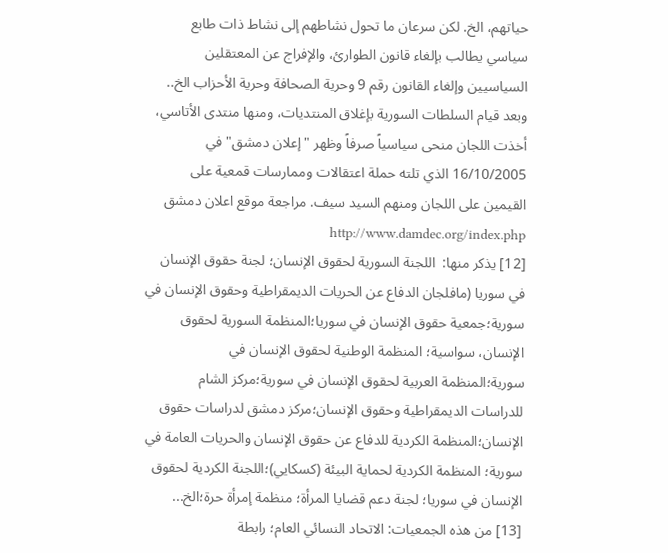حياتهم، الخ. لكن سرعان ما تحول نشاطهم إلى نشاط ذات طابع سياسي يطالب بإلغاء قانون الطوارئ، والإفراج عن المعتقلين السياسيين وإلغاء القانون رقم 9 وحرية الصحافة وحرية الأحزاب الخ.. وبعد قيام السلطات السورية بإغلاق المنتديات، ومنها منتدى الأتاسي، أخذت اللجان منحى سياسياً صرفاً وظهر "إعلان دمشق" في 16/10/2005 الذي تلته حملة اعتقالات وممارسات قمعية على القيمين على اللجان ومنهم السيد سيف. مراجعة موقع اعلان دمشق http://www.damdec.org/index.php
[12] يذكر منها:  اللجنة السورية لحقوق الإنسان؛ لجنة حقوق الإنسان في سوريا (مافلجان الدفاع عن الحريات الديمقراطية وحقوق الإنسان في سورية؛جمعية حقوق الإنسان في سوريا؛المنظمة السورية لحقوق الإنسان، سواسية؛ المنظمة الوطنية لحقوق الإنسان في سورية؛المنظمة العربية لحقوق الإنسان في سورية؛مركز الشام للدراسات الديمقراطية وحقوق الإنسان؛مركز دمشق لدراسات حقوق الإنسان؛المنظمة الكردية للدفاع عن حقوق الإنسان والحريات العامة في سورية؛ المنظمة الكردية لحماية البيئة (كسكايي)؛اللجنة الكردية لحقوق الإنسان في سوريا؛ لجنة دعم قضايا المرأة؛ منظمة إمرأة حرة؛الخ...
[13] من هذه الجمعيات: الاتحاد النسائي العام؛ رابطة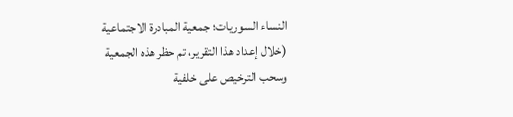النساء السوريات؛ جمعية المبادرة الاجتماعية (خلال إعداد هذا التقرير، تم حظر هذه الجمعية وسحب الترخيص على خلفية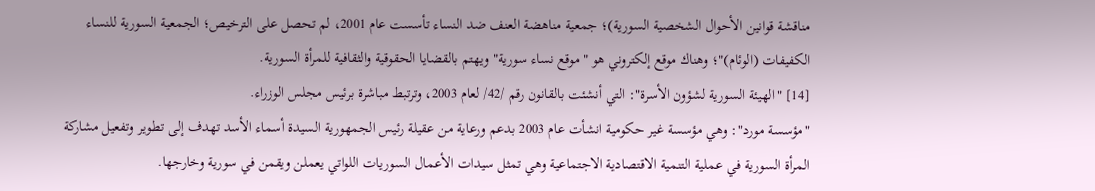مناقشة قوانين الأحوال الشخصية السورية)؛ جمعية مناهضة العنف ضد النساء تأسست عام 2001، لم تحصل على الترخيص؛ الجمعية السورية للنساء الكفيفات (الوئام)"؛ وهناك موقع إلكتروني هو "موقع نساء سورية" ويهتم بالقضايا الحقوقية والثقافية للمرأة السورية.
[14] "الهيئة السورية لشؤون الأسرة": التي أنشئت بالقانون رقم /42/ لعام 2003، وترتبط مباشرة برئيس مجلس الوزراء.
"مؤسسة مورد": وهي مؤسسة غير حكومية انشأت عام 2003 بدعم ورعاية من عقيلة رئيس الجمهورية السيدة أسماء الأسد تهدف إلى تطوير وتفعيل مشاركة المرأة السورية في عملية التنمية الاقتصادية الاجتماعية وهي تمثل سيدات الأعمال السوريات اللواتي يعملن ويقمن في سورية وخارجها.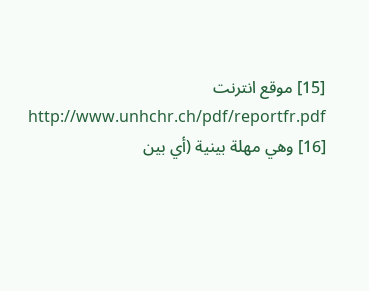[15] موقع انترنت http://www.unhchr.ch/pdf/reportfr.pdf
[16] وهي مهلة بينية (أي بين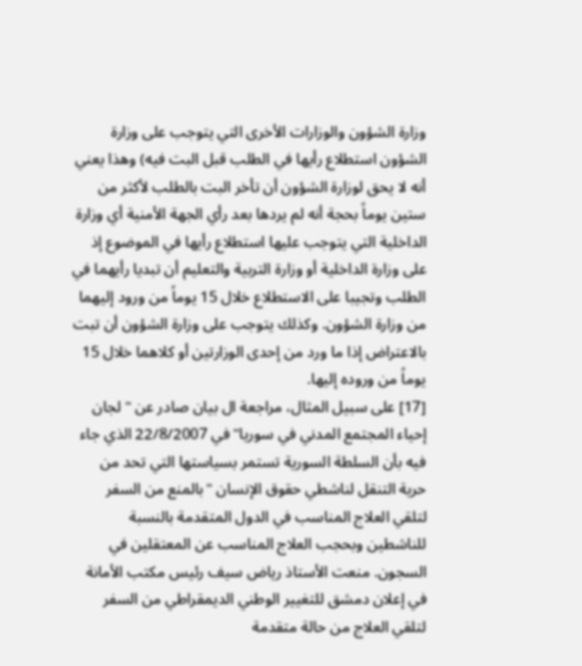وزارة الشؤون والوزارات الأخرى التي يتوجب على وزارة الشؤون استطلاع رأيها في الطلب قبل البت فيه) وهذا يعني أنه لا يحق لوزارة الشؤون أن تأخر البت بالطلب لأكثر من ستين يوماً بحجة أنه لم يردها بعد رأي الجهة الأمنية أي وزارة الداخلية التي يتوجب عليها استطلاع رأيها في الموضوع إذ على وزارة الداخلية أو وزارة التربية والتعليم أن تبديا رأيهما في الطلب وتجيبا على الاستطلاع خلال 15 يوماً من ورود إليهما من وزارة الشؤون. وكذلك يتوجب على وزارة الشؤون أن تبت بالاعتراض إذا ما ورد من إحدى الوزارتين أو كلاهما خلال 15 يوماً من وروده إليها.
[17] على سبيل المثال، مراجعة ال بيان صادر عن " لجان إحياء المجتمع المدني في سوريا" في 22/8/2007 الذي جاء فيه بأن السلطة السورية تستمر بسياستها التي تحد من حرية التنقل لناشطي حقوق الإنسان "بالمنع من السفر لتلقي العلاج المناسب في الدول المتقدمة بالنسبة للناشطين وبحجب العلاج المناسب عن المعتقلين في السجون. منعت الأستاذ رياض سيف رئيس مكتب الأمانة في إعلان دمشق للتغيير الوطني الديمقراطي من السفر لتلقي العلاج من حالة متقدمة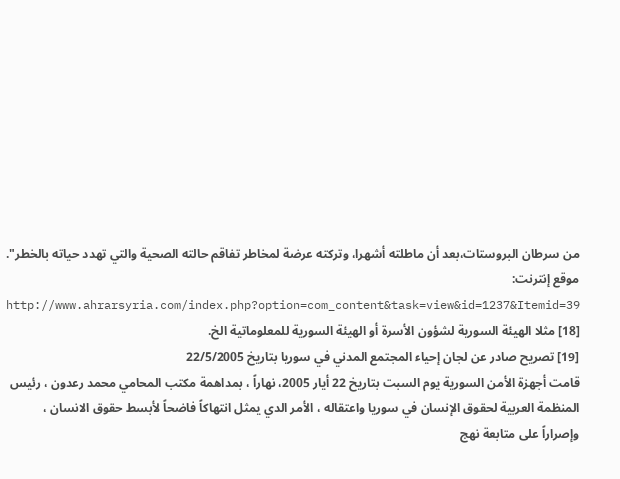من سرطان البروستات،بعد أن ماطلته أشهرا، وتركته عرضة لمخاطر تفاقم حالته الصحية والتي تهدد حياته بالخطر". موقع إنترنت: http://www.ahrarsyria.com/index.php?option=com_content&task=view&id=1237&Itemid=39
[18] مثلا الهيئة السورية لشؤون الأسرة أو الهيئة السورية للمعلوماتية الخ.
[19] تصريح صادر عن لجان إحياء المجتمع المدني في سوريا بتاريخ 22/5/2005
قامت أجهزة الأمن السورية يوم السبت بتاريخ 22 أيار 2005، نهاراً ، بمداهمة مكتب المحامي محمد رعدون ، رئيس المنظمة العربية لحقوق الإنسان في سوريا واعتقاله ، الأمر الدي يمثل انتهاكاً فاضحاً لأبسط حقوق الانسان ، وإصراراً على متابعة نهج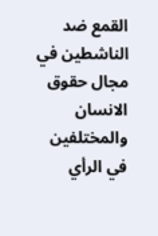القمع ضد الناشطين في مجال حقوق الانسان والمختلفين في الرأي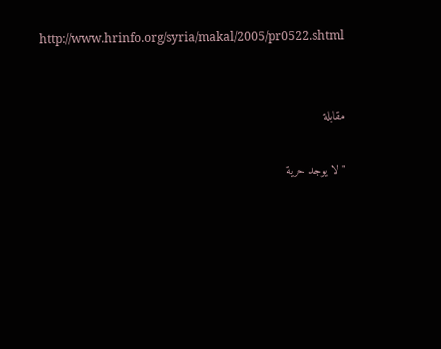http://www.hrinfo.org/syria/makal/2005/pr0522.shtml


مقابلة

"لا يوجد حرية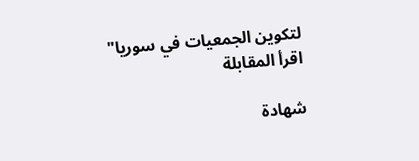لتكوين الجمعيات في سوريا" اقرأ المقابلة

شهادة